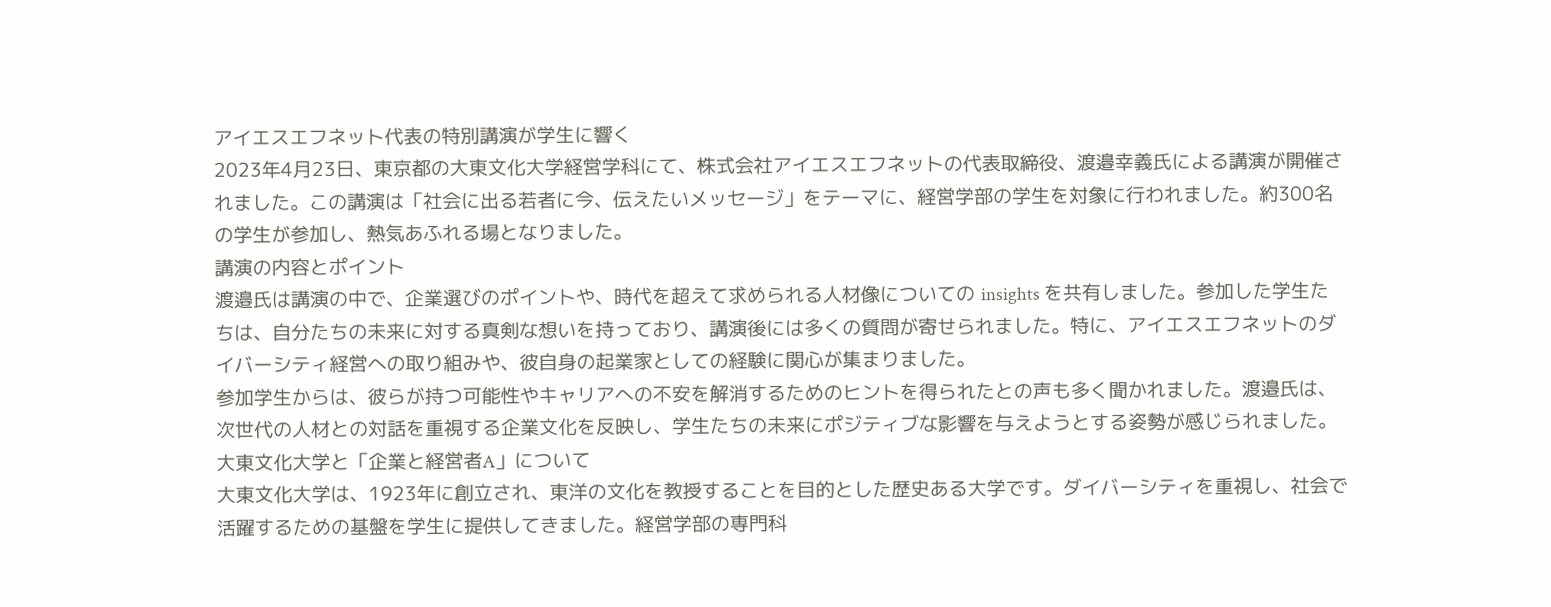アイエスエフネット代表の特別講演が学生に響く
2023年4月23日、東京都の大東文化大学経営学科にて、株式会社アイエスエフネットの代表取締役、渡邉幸義氏による講演が開催されました。この講演は「社会に出る若者に今、伝えたいメッセージ」をテーマに、経営学部の学生を対象に行われました。約300名の学生が参加し、熱気あふれる場となりました。
講演の内容とポイント
渡邉氏は講演の中で、企業選びのポイントや、時代を超えて求められる人材像についての insights を共有しました。参加した学生たちは、自分たちの未来に対する真剣な想いを持っており、講演後には多くの質問が寄せられました。特に、アイエスエフネットのダイバーシティ経営への取り組みや、彼自身の起業家としての経験に関心が集まりました。
参加学生からは、彼らが持つ可能性やキャリアへの不安を解消するためのヒントを得られたとの声も多く聞かれました。渡邉氏は、次世代の人材との対話を重視する企業文化を反映し、学生たちの未来にポジティブな影響を与えようとする姿勢が感じられました。
大東文化大学と「企業と経営者A」について
大東文化大学は、1923年に創立され、東洋の文化を教授することを目的とした歴史ある大学です。ダイバーシティを重視し、社会で活躍するための基盤を学生に提供してきました。経営学部の専門科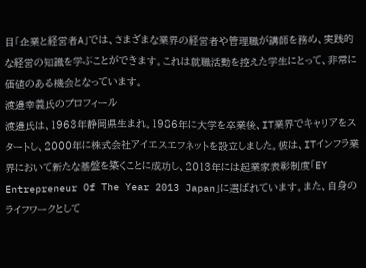目「企業と経営者A」では、さまざまな業界の経営者や管理職が講師を務め、実践的な経営の知識を学ぶことができます。これは就職活動を控えた学生にとって、非常に価値のある機会となっています。
渡邉幸義氏のプロフィール
渡邉氏は、1963年静岡県生まれ。1986年に大学を卒業後、IT業界でキャリアをスタートし、2000年に株式会社アイエスエフネットを設立しました。彼は、ITインフラ業界において新たな基盤を築くことに成功し、2013年には起業家表彰制度「EY Entrepreneur Of The Year 2013 Japan」に選ばれています。また、自身のライフワークとして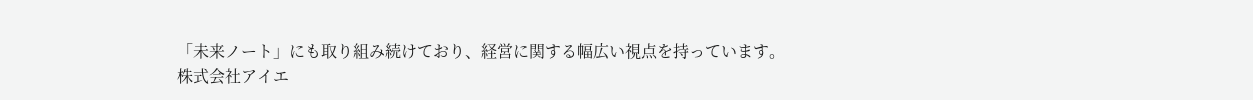「未来ノート」にも取り組み続けており、経営に関する幅広い視点を持っています。
株式会社アイエ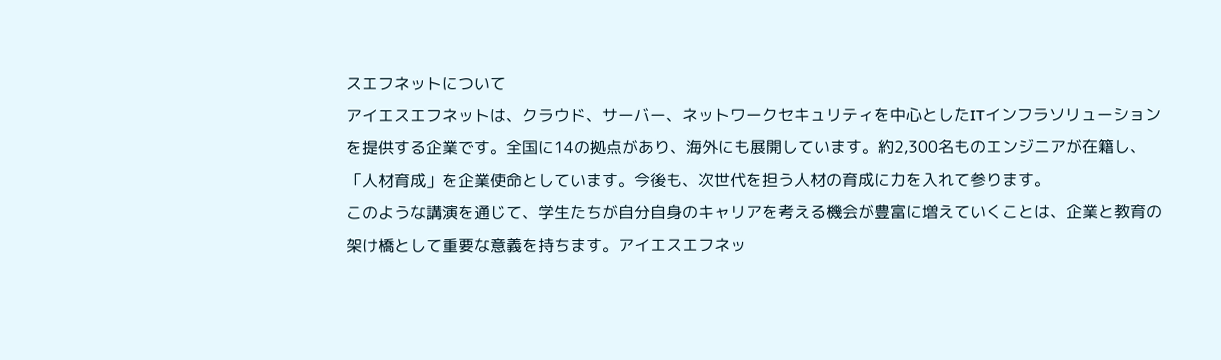スエフネットについて
アイエスエフネットは、クラウド、サーバー、ネットワークセキュリティを中心としたITインフラソリューションを提供する企業です。全国に14の拠点があり、海外にも展開しています。約2,300名ものエンジニアが在籍し、「人材育成」を企業使命としています。今後も、次世代を担う人材の育成に力を入れて参ります。
このような講演を通じて、学生たちが自分自身のキャリアを考える機会が豊富に増えていくことは、企業と教育の架け橋として重要な意義を持ちます。アイエスエフネッ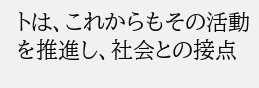トは、これからもその活動を推進し、社会との接点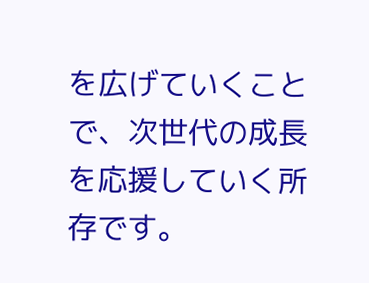を広げていくことで、次世代の成長を応援していく所存です。